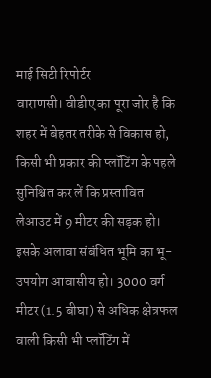माई सिटी रिपोर्टर
वाराणसी। वीडीए का पूरा जोर है कि शहर में बेहतर तरीके से विकास हो, किसी भी प्रकार की प्लॉटिंग के पहले सुनिश्चित कर लें कि प्रस्तावित लेआउट में 9 मीटर की सड़क हो। इसके अलावा संबंधित भूमि का भू-उपयोग आवासीय हो। 3000 वर्ग मीटर (1.5 बीघा) से अधिक क्षेत्रफल वाली किसी भी प्लॉटिंग में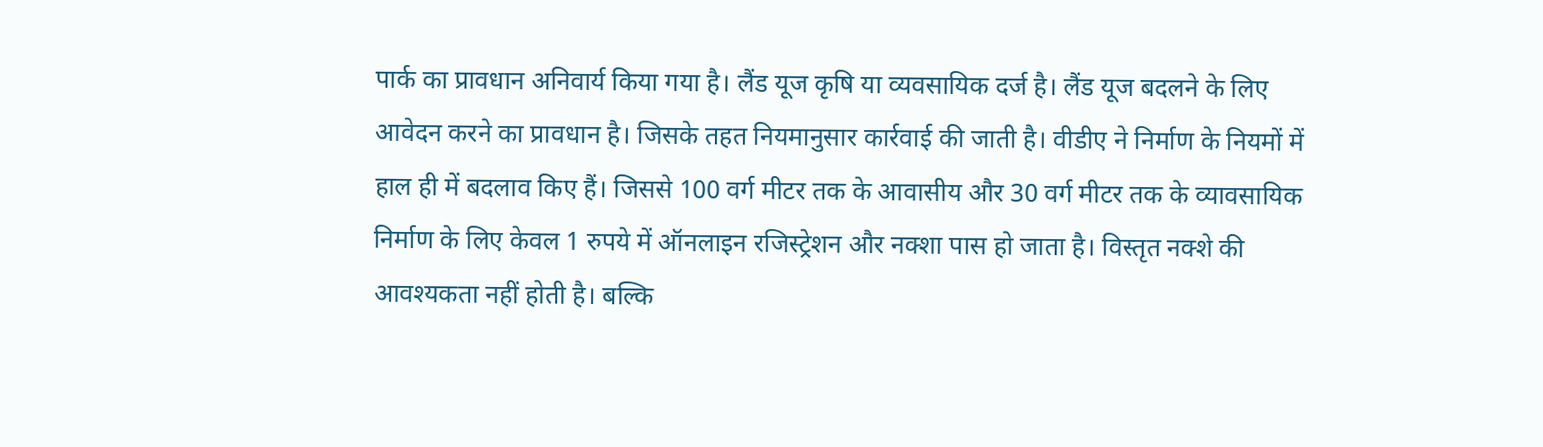पार्क का प्रावधान अनिवार्य किया गया है। लैंड यूज कृषि या व्यवसायिक दर्ज है। लैंड यूज बदलने के लिए आवेदन करने का प्रावधान है। जिसके तहत नियमानुसार कार्रवाई की जाती है। वीडीए ने निर्माण के नियमों में हाल ही में बदलाव किए हैं। जिससे 100 वर्ग मीटर तक के आवासीय और 30 वर्ग मीटर तक के व्यावसायिक निर्माण के लिए केवल 1 रुपये में ऑनलाइन रजिस्ट्रेशन और नक्शा पास हो जाता है। विस्तृत नक्शे की आवश्यकता नहीं होती है। बल्कि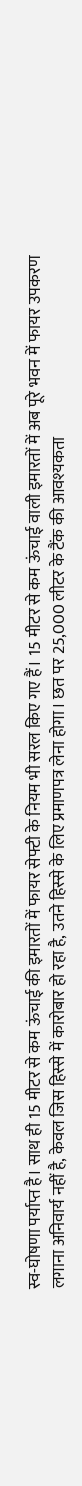स्व-घोषणा पर्याप्त है। साथ ही 15 मीटर से कम ऊंचाई की इमारतों में फायर सेफ्टी के नियम भी सरल किए गए हैं। 15 मीटर से कम ऊंचाई वाली इमारतों में अब पूरे भवन में फायर उपकरण लगाना अनिवार्य नहीं है, केवल जिस हिस्से में कारोबार हो रहा है, उतने हिस्से के लिए प्रमाणपत्र लेना होगा। छत पर 25,000 लीटर के टैंक की आवश्यकता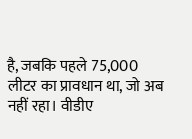है, जबकि पहले 75,000 लीटर का प्रावधान था, जो अब नहीं रहा। वीडीए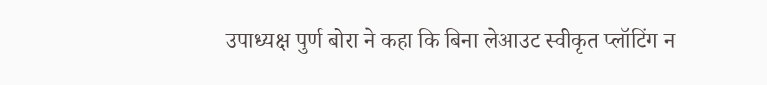उपाध्यक्ष पुर्ण बोरा ने कहा कि बिना लेआउट स्वीकृत प्लॉटिंग न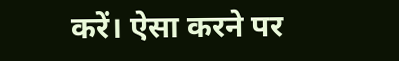करें। ऐसा करने पर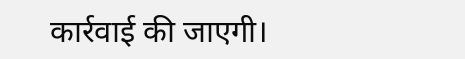कार्रवाई की जाएगी।